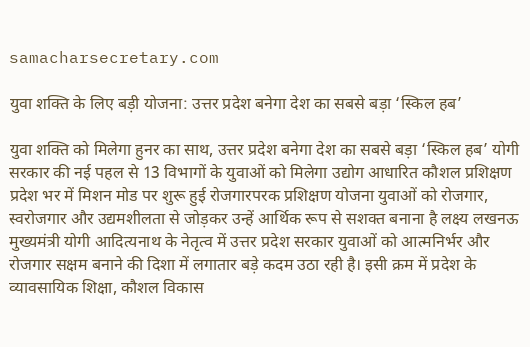samacharsecretary.com

युवा शक्ति के लिए बड़ी योजना: उत्तर प्रदेश बनेगा देश का सबसे बड़ा ‘स्किल हब’

युवा शक्ति को मिलेगा हुनर का साथ, उत्तर प्रदेश बनेगा देश का सबसे बड़ा ‘स्किल हब’ योगी सरकार की नई पहल से 13 विभागों के युवाओं को मिलेगा उद्योग आधारित कौशल प्रशिक्षण प्रदेश भर में मिशन मोड पर शुरू हुई रोजगारपरक प्रशिक्षण योजना युवाओं को रोजगार, स्वरोजगार और उद्यमशीलता से जोड़कर उन्हें आर्थिक रूप से सशक्त बनाना है लक्ष्य लखनऊ  मुख्यमंत्री योगी आदित्यनाथ के नेतृत्व में उत्तर प्रदेश सरकार युवाओं को आत्मनिर्भर और रोजगार सक्षम बनाने की दिशा में लगातार बड़े कदम उठा रही है। इसी क्रम में प्रदेश के व्यावसायिक शिक्षा, कौशल विकास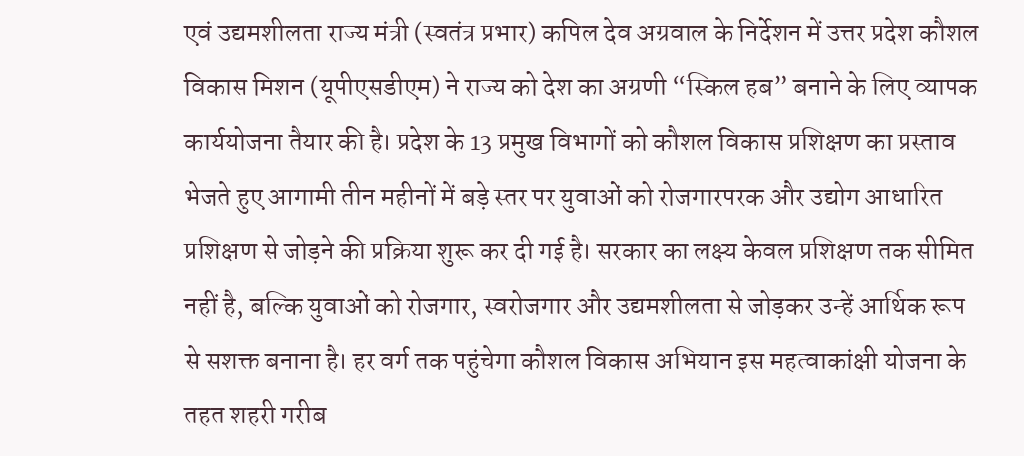एवं उद्यमशीलता राज्य मंत्री (स्वतंत्र प्रभार) कपिल देव अग्रवाल के निर्देशन में उत्तर प्रदेश कौशल विकास मिशन (यूपीएसडीएम) ने राज्य को देश का अग्रणी “स्किल हब” बनाने के लिए व्यापक कार्ययोजना तैयार की है। प्रदेश के 13 प्रमुख विभागों को कौशल विकास प्रशिक्षण का प्रस्ताव भेजते हुए आगामी तीन महीनों में बड़े स्तर पर युवाओं को रोजगारपरक और उद्योग आधारित प्रशिक्षण से जोड़ने की प्रक्रिया शुरू कर दी गई है। सरकार का लक्ष्य केवल प्रशिक्षण तक सीमित नहीं है, बल्कि युवाओं को रोजगार, स्वरोजगार और उद्यमशीलता से जोड़कर उन्हें आर्थिक रूप से सशक्त बनाना है। हर वर्ग तक पहुंचेगा कौशल विकास अभियान इस महत्वाकांक्षी योजना के तहत शहरी गरीब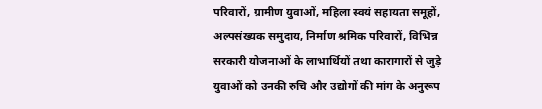परिवारों, ग्रामीण युवाओं, महिला स्वयं सहायता समूहों, अल्पसंख्यक समुदाय, निर्माण श्रमिक परिवारों, विभिन्न सरकारी योजनाओं के लाभार्थियों तथा कारागारों से जुड़े युवाओं को उनकी रुचि और उद्योगों की मांग के अनुरूप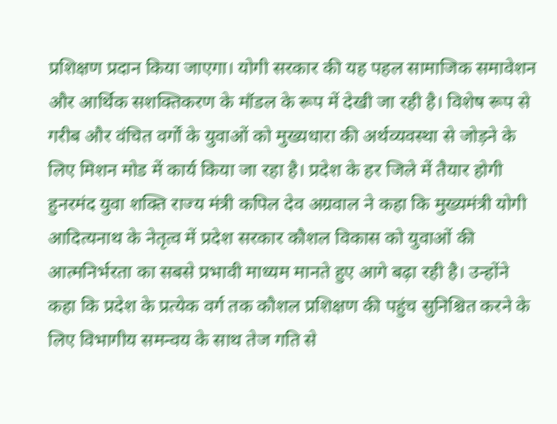प्रशिक्षण प्रदान किया जाएगा। योगी सरकार की यह पहल सामाजिक समावेशन और आर्थिक सशक्तिकरण के मॉडल के रूप में देखी जा रही है। विशेष रूप से गरीब और वंचित वर्गों के युवाओं को मुख्यधारा की अर्थव्यवस्था से जोड़ने के लिए मिशन मोड में कार्य किया जा रहा है। प्रदेश के हर जिले में तैयार होगी हुनरमंद युवा शक्ति राज्य मंत्री कपिल देव अग्रवाल ने कहा कि मुख्यमंत्री योगी आदित्यनाथ के नेतृत्व में प्रदेश सरकार कौशल विकास को युवाओं की आत्मनिर्भरता का सबसे प्रभावी माध्यम मानते हुए आगे बढ़ा रही है। उन्होंने कहा कि प्रदेश के प्रत्येक वर्ग तक कौशल प्रशिक्षण की पहुंच सुनिश्चित करने के लिए विभागीय समन्वय के साथ तेज गति से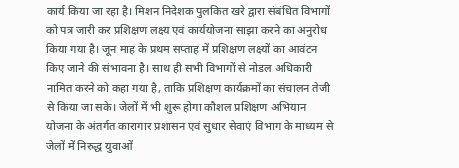कार्य किया जा रहा है। मिशन निदेशक पुलकित खरे द्वारा संबंधित विभागों को पत्र जारी कर प्रशिक्षण लक्ष्य एवं कार्ययोजना साझा करने का अनुरोध किया गया है। जून माह के प्रथम सप्ताह में प्रशिक्षण लक्ष्यों का आवंटन किए जाने की संभावना है। साथ ही सभी विभागों से नोडल अधिकारी नामित करने को कहा गया है, ताकि प्रशिक्षण कार्यक्रमों का संचालन तेजी से किया जा सके। जेलों में भी शुरू होगा कौशल प्रशिक्षण अभियान योजना के अंतर्गत कारागार प्रशासन एवं सुधार सेवाएं विभाग के माध्यम से जेलों में निरुद्ध युवाओं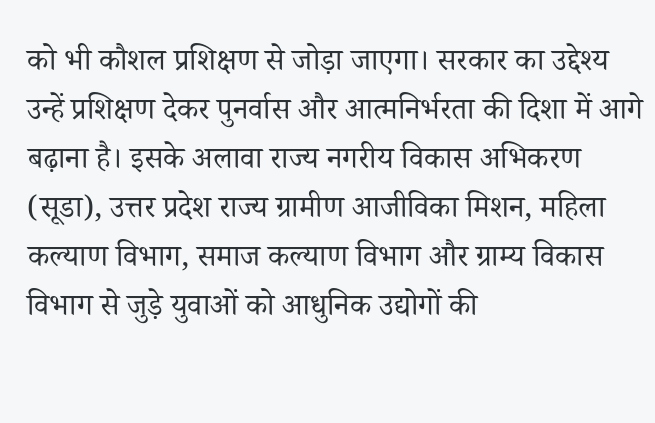को भी कौशल प्रशिक्षण से जोड़ा जाएगा। सरकार का उद्देश्य उन्हें प्रशिक्षण देकर पुनर्वास और आत्मनिर्भरता की दिशा में आगे बढ़ाना है। इसके अलावा राज्य नगरीय विकास अभिकरण (सूडा), उत्तर प्रदेश राज्य ग्रामीण आजीविका मिशन, महिला कल्याण विभाग, समाज कल्याण विभाग और ग्राम्य विकास विभाग से जुड़े युवाओं को आधुनिक उद्योगों की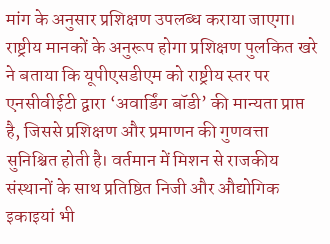मांग के अनुसार प्रशिक्षण उपलब्ध कराया जाएगा। राष्ट्रीय मानकों के अनुरूप होगा प्रशिक्षण पुलकित खरे ने बताया कि यूपीएसडीएम को राष्ट्रीय स्तर पर एनसीवीईटी द्वारा ‘अवार्डिंग बॉडी’ की मान्यता प्राप्त है, जिससे प्रशिक्षण और प्रमाणन की गुणवत्ता सुनिश्चित होती है। वर्तमान में मिशन से राजकीय संस्थानों के साथ प्रतिष्ठित निजी और औद्योगिक इकाइयां भी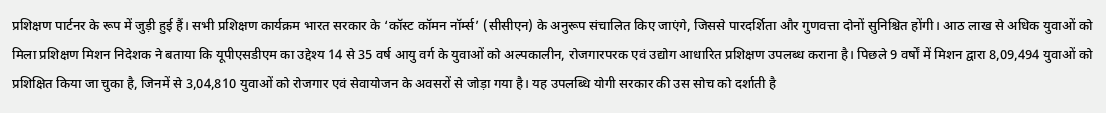प्रशिक्षण पार्टनर के रूप में जुड़ी हुई हैं। सभी प्रशिक्षण कार्यक्रम भारत सरकार के ‘कॉस्ट कॉमन नॉर्म्स’ (सीसीएन) के अनुरूप संचालित किए जाएंगे, जिससे पारदर्शिता और गुणवत्ता दोनों सुनिश्चित होंगी। आठ लाख से अधिक युवाओं को मिला प्रशिक्षण मिशन निदेशक ने बताया कि यूपीएसडीएम का उद्देश्य 14 से 35 वर्ष आयु वर्ग के युवाओं को अल्पकालीन, रोजगारपरक एवं उद्योग आधारित प्रशिक्षण उपलब्ध कराना है। पिछले 9 वर्षों में मिशन द्वारा 8,09,494 युवाओं को प्रशिक्षित किया जा चुका है, जिनमें से 3,04,810 युवाओं को रोजगार एवं सेवायोजन के अवसरों से जोड़ा गया है। यह उपलब्धि योगी सरकार की उस सोच को दर्शाती है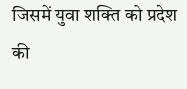जिसमें युवा शक्ति को प्रदेश की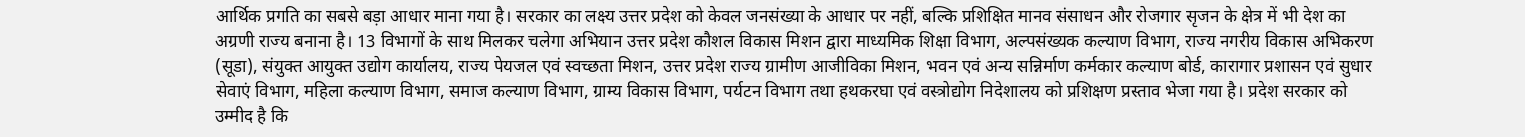आर्थिक प्रगति का सबसे बड़ा आधार माना गया है। सरकार का लक्ष्य उत्तर प्रदेश को केवल जनसंख्या के आधार पर नहीं, बल्कि प्रशिक्षित मानव संसाधन और रोजगार सृजन के क्षेत्र में भी देश का अग्रणी राज्य बनाना है। 13 विभागों के साथ मिलकर चलेगा अभियान उत्तर प्रदेश कौशल विकास मिशन द्वारा माध्यमिक शिक्षा विभाग, अल्पसंख्यक कल्याण विभाग, राज्य नगरीय विकास अभिकरण (सूडा), संयुक्त आयुक्त उद्योग कार्यालय, राज्य पेयजल एवं स्वच्छता मिशन, उत्तर प्रदेश राज्य ग्रामीण आजीविका मिशन, भवन एवं अन्य सन्निर्माण कर्मकार कल्याण बोर्ड, कारागार प्रशासन एवं सुधार सेवाएं विभाग, महिला कल्याण विभाग, समाज कल्याण विभाग, ग्राम्य विकास विभाग, पर्यटन विभाग तथा हथकरघा एवं वस्त्रोद्योग निदेशालय को प्रशिक्षण प्रस्ताव भेजा गया है। प्रदेश सरकार को उम्मीद है कि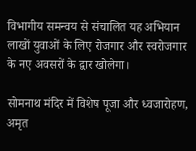विभागीय समन्वय से संचालित यह अभियान लाखों युवाओं के लिए रोजगार और स्वरोजगार के नए अवसरों के द्वार खोलेगा।

सोमनाथ मंदिर में विशेष पूजा और ध्वजारोहण, अमृत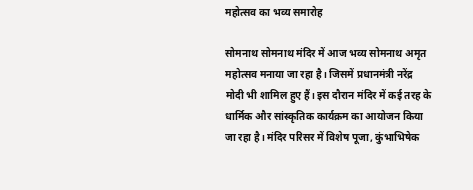महोत्सव का भव्य समारोह

सोमनाथ सोमनाथ मंदिर में आज भव्य सोमनाथ अमृत महोत्सव मनाया जा रहा है। जिसमें प्रधानमंत्री नरेंद्र मोदी भी शामिल हुए हैं। इस दौरान मंदिर में कई तरह के धार्मिक और सांस्कृतिक कार्यक्रम का आयोजन किया जा रहा है। मंदिर परिसर में विशेष पूजा, कुंभाभिषेक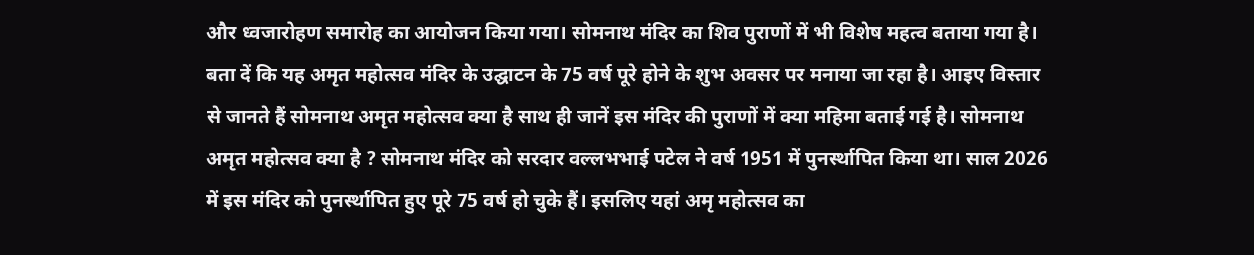और ध्वजारोहण समारोह का आयोजन किया गया। सोमनाथ मंदिर का शिव पुराणों में भी विशेष महत्व बताया गया है। बता दें कि यह अमृत महोत्सव मंदिर के उद्घाटन के 75 वर्ष पूरे होने के शुभ अवसर पर मनाया जा रहा है। आइए विस्तार से जानते हैं सोमनाथ अमृत महोत्सव क्या है साथ ही जानें इस मंदिर की पुराणों में क्या महिमा बताई गई है। सोमनाथ अमृत महोत्सव क्या है ? सोमनाथ मंदिर को सरदार वल्लभभाई पटेल ने वर्ष 1951 में पुनर्स्थापित किया था। साल 2026 में इस मंदिर को पुनर्स्थापित हुए पूरे 75 वर्ष हो चुके हैं। इसलिए यहां अमृ महोत्सव का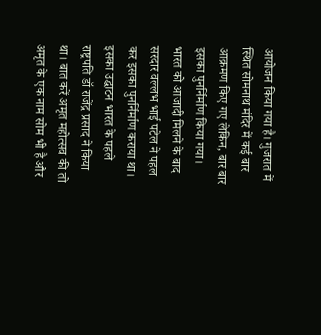आयोजन किया गया है। गुजरात में स्थित सोमनाथ मंदिर में कई बार आक्रमण किए गए लेकिन, बार बार इसका पुनर्निर्माण किया गया। भारत को आजादी मिलने के बाद सरदार वल्लभ भाई पटेल ने पहल कर इसका पुनर्निर्माण कराया था। इसका उद्घाटन भारत के पहले राष्ट्रपति डॉ राजेंद्र प्रसाद ने किया था। बात करें अमृत महोत्सव की तो अमृत के एक नाम सोम भी है और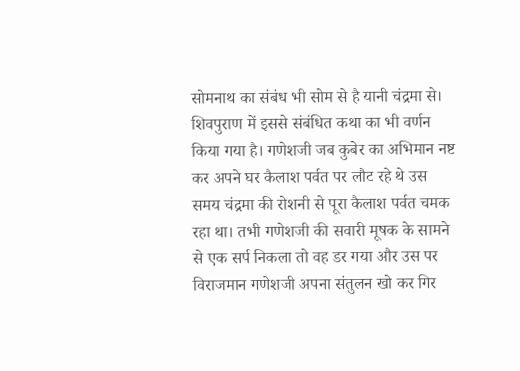सोमनाथ का संबंध भी सोम से है यानी चंद्रमा से। शिवपुराण में इससे संबंधित कथा का भी वर्णन किया गया है। गणेशजी जब कुबेर का अभिमान नष्ट कर अपने घर कैलाश पर्वत पर लौट रहे थे उस समय चंद्रमा की रोशनी से पूरा कैलाश पर्वत चमक रहा था। तभी गणेशजी की सवारी मूषक के सामने से एक सर्प निकला तो वह डर गया और उस पर विराजमान गणेशजी अपना संतुलन खो कर गिर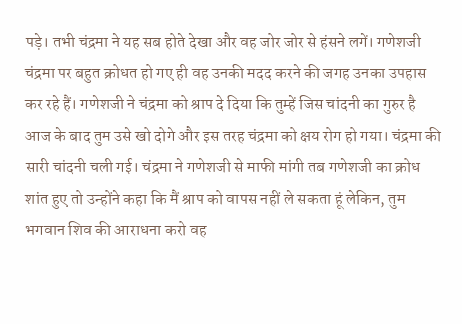पड़े। तभी चंद्रमा ने यह सब होते देखा और वह जोर जोर से हंसने लगें। गणेशजी चंद्रमा पर बहुत क्रोधत हो गए ही वह उनकी मदद करने की जगह उनका उपहास कर रहे हैं। गणेशजी ने चंद्रमा को श्राप दे दिया कि तुम्हें जिस चांदनी का गुरुर है आज के बाद तुम उसे खो दोगे और इस तरह चंद्रमा को क्षय रोग हो गया। चंद्रमा की सारी चांदनी चली गई। चंद्रमा ने गणेशजी से माफी मांगी तब गणेशजी का क्रोध शांत हुए तो उन्होंने कहा कि मैं श्राप को वापस नहीं ले सकता हूं लेकिन, तुम भगवान शिव की आराधना करो वह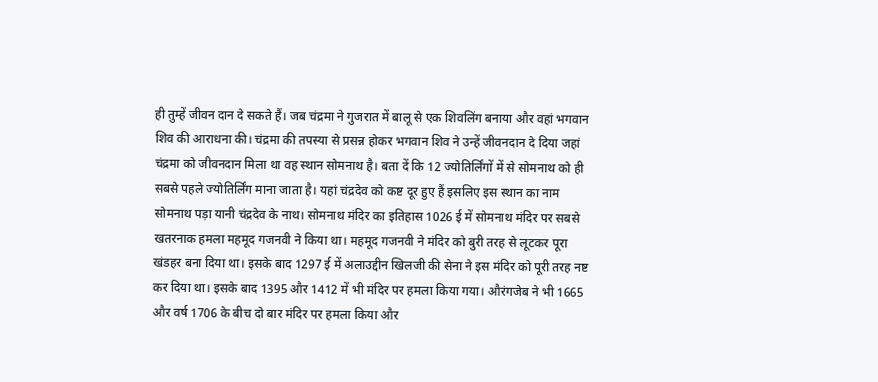ही तुम्हें जीवन दान दे सकते हैं। जब चंद्रमा ने गुजरात में बालू से एक शिवलिंग बनाया और वहां भगवान शिव की आराधना की। चंद्रमा की तपस्या से प्रसन्न होकर भगवान शिव ने उन्हें जीवनदान दे दिया जहां चंद्रमा को जीवनदान मिला था वह स्थान सोमनाथ है। बता दें कि 12 ज्योतिर्लिंगों में से सोमनाथ को ही सबसे पहले ज्योतिर्लिंग माना जाता है। यहां चंद्रदेव को कष्ट दूर हुए हैं इसलिए इस स्थान का नाम सोमनाथ पड़ा यानी चंद्रदेव के नाथ। सोमनाथ मंदिर का इतिहास 1026 ई में सोमनाथ मंदिर पर सबसे खतरनाक हमला महमूद गजनवी ने किया था। महमूद गजनवी ने मंदिर को बुरी तरह से लूटकर पूरा खंडहर बना दिया था। इसके बाद 1297 ई में अलाउद्दीन खिलजी की सेना ने इस मंदिर को पूरी तरह नष्ट कर दिया था। इसके बाद 1395 और 1412 में भी मंदिर पर हमला किया गया। औरंगजेब ने भी 1665 और वर्ष 1706 के बीच दो बार मंदिर पर हमला किया और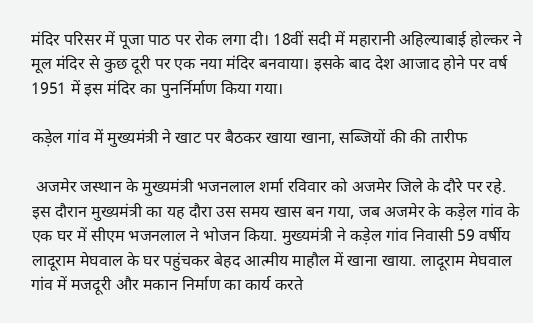मंदिर परिसर में पूजा पाठ पर रोक लगा दी। 18वीं सदी में महारानी अहिल्याबाई होल्कर ने मूल मंदिर से कुछ दूरी पर एक नया मंदिर बनवाया। इसके बाद देश आजाद होने पर वर्ष 1951 में इस मंदिर का पुनर्निर्माण किया गया।

कड़ेल गांव में मुख्यमंत्री ने खाट पर बैठकर खाया खाना, सब्जियों की की तारीफ

 अजमेर जस्थान के मुख्यमंत्री भजनलाल शर्मा रविवार को अजमेर जिले के दौरे पर रहे. इस दौरान मुख्यमंत्री का यह दौरा उस समय खास बन गया, जब अजमेर के कड़ेल गांव के एक घर में सीएम भजनलाल ने भोजन किया. मुख्यमंत्री ने कड़ेल गांव निवासी 59 वर्षीय लादूराम मेघवाल के घर पहुंचकर बेहद आत्मीय माहौल में खाना खाया. लादूराम मेघवाल गांव में मजदूरी और मकान निर्माण का कार्य करते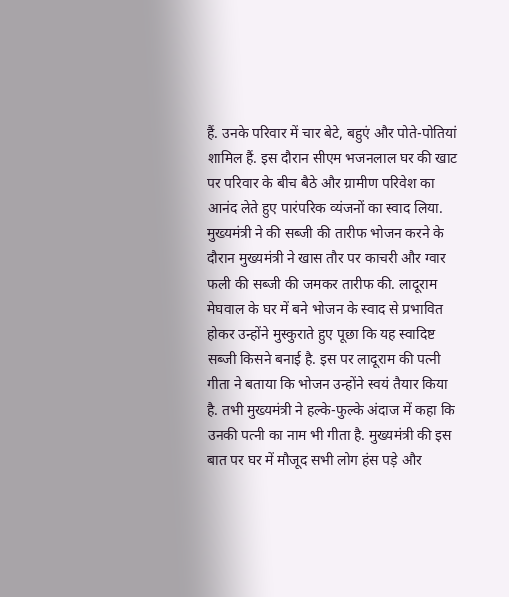हैं. उनके परिवार में चार बेटे, बहुएं और पोते-पोतियां शामिल हैं. इस दौरान सीएम भजनलाल घर की खाट पर परिवार के बीच बैठे और ग्रामीण परिवेश का आनंद लेते हुए पारंपरिक व्यंजनों का स्वाद लिया. मुख्यमंत्री ने की सब्जी की तारीफ भोजन करने के दौरान मुख्यमंत्री ने खास तौर पर काचरी और ग्वार फली की सब्जी की जमकर तारीफ की. लादूराम मेघवाल के घर में बने भोजन के स्वाद से प्रभावित होकर उन्होंने मुस्कुराते हुए पूछा कि यह स्वादिष्ट सब्जी किसने बनाई है. इस पर लादूराम की पत्नी गीता ने बताया कि भोजन उन्होंने स्वयं तैयार किया है. तभी मुख्यमंत्री ने हल्के-फुल्के अंदाज में कहा कि उनकी पत्नी का नाम भी गीता है. मुख्यमंत्री की इस बात पर घर में मौजूद सभी लोग हंस पड़े और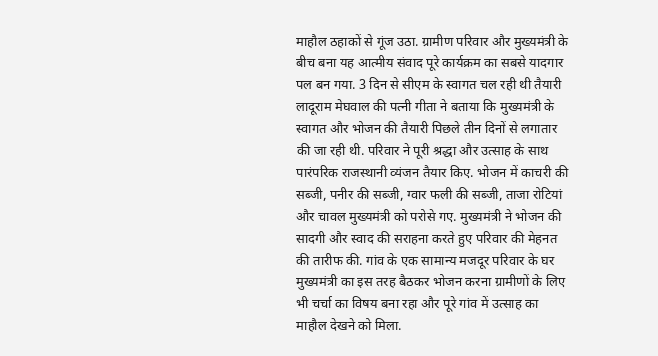माहौल ठहाकों से गूंज उठा. ग्रामीण परिवार और मुख्यमंत्री के बीच बना यह आत्मीय संवाद पूरे कार्यक्रम का सबसे यादगार पल बन गया. 3 दिन से सीएम के स्वागत चल रही थी तैयारी लादूराम मेघवाल की पत्नी गीता ने बताया कि मुख्यमंत्री के स्वागत और भोजन की तैयारी पिछले तीन दिनों से लगातार की जा रही थी. परिवार ने पूरी श्रद्धा और उत्साह के साथ पारंपरिक राजस्थानी व्यंजन तैयार किए. भोजन में काचरी की सब्जी, पनीर की सब्जी, ग्वार फली की सब्जी, ताजा रोटियां और चावल मुख्यमंत्री को परोसे गए. मुख्यमंत्री ने भोजन की सादगी और स्वाद की सराहना करते हुए परिवार की मेहनत की तारीफ की. गांव के एक सामान्य मजदूर परिवार के घर मुख्यमंत्री का इस तरह बैठकर भोजन करना ग्रामीणों के लिए भी चर्चा का विषय बना रहा और पूरे गांव में उत्साह का माहौल देखने को मिला.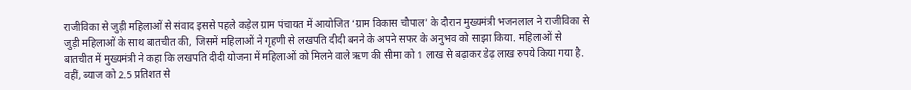राजीविका से जुड़ी महिलाओं से संवाद इससे पहले कड़ेल ग्राम पंचायत में आयोजित ‘ग्राम विकास चौपाल' के दौरान मुख्यमंत्री भजनलाल ने राजीविका से जुड़ी महिलाओं के साथ बातचीत की, जिसमें महिलाओं ने गृहणी से लखपति दीदी बनने के अपने सफर के अनुभव को साझा किया. महिलाओं से बातचीत में मुख्यमंत्री ने कहा कि लखपति दीदी योजना में महिलाओं को मिलने वाले ऋण की सीमा को 1 लाख से बढ़ाकर डेढ़ लाख रुपये किया गया है. वहीं, ब्याज को 2.5 प्रतिशत से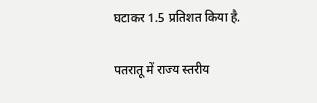घटाकर 1.5 प्रतिशत किया है.

पतरातू में राज्य स्तरीय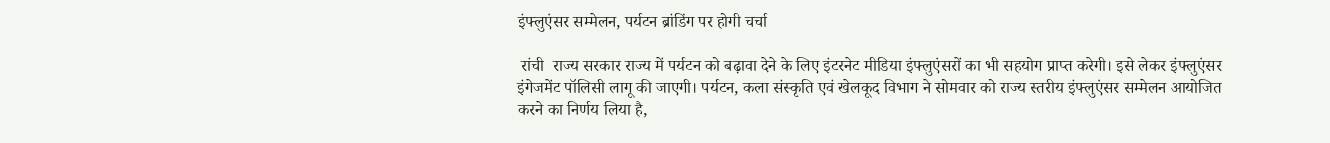इंफ्लुएंसर सम्मेलन, पर्यटन ब्रांडिंग पर होगी चर्चा

 रांची  राज्य सरकार राज्य में पर्यटन को बढ़ावा देने के लिए इंटरनेट मीडिया इंफ्लुएंसरों का भी सहयोग प्राप्त करेगी। इसे लेकर इंफ्लुएंसर इंगेजमेंट पॉलिसी लागू की जाएगी। पर्यटन, कला संस्कृति एवं खेलकूद विभाग ने सोमवार को राज्य स्तरीय इंफ्लुएंसर सम्मेलन आयोजित करने का निर्णय लिया है,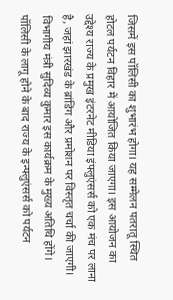जिसमें इस पॉलिसी का शुभारंभ होगा। यह सम्मेलन पतरातू स्थित होटल पर्यटन विहार में आयोजित किया जाएगा। इस आयोजन का उद्देश्य राज्य के प्रमुख इंटरनेट मीडिया इंफ्लुएंसर्स को एक मंच पर लाना है, जहां झारखंड के ब्रांडिंग और प्रमोशन पर विस्तृत चर्चा की जाएगी। विभागीय मंत्री सुदिव्य कुमार इस कार्यक्रम के मुख्य अतिथि होंगे। पॉलिसी के लागू होने के बाद राज्य के इन्फ्लुएंसर्स को पर्यटन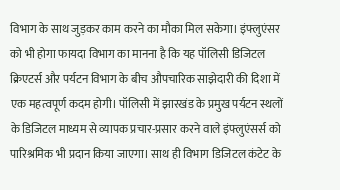विभाग के साथ जुड़कर काम करने का मौका मिल सकेगा। इंफ्लुएंसर को भी होगा फायदा विभाग का मानना है कि यह पॉलिसी डिजिटल क्रिएटर्स और पर्यटन विभाग के बीच औपचारिक साझेदारी की दिशा में एक महत्वपूर्ण कदम होगी। पॉलिसी में झारखंड के प्रमुख पर्यटन स्थलों के डिजिटल माध्यम से व्यापक प्रचार-प्रसार करने वाले इंफ्लुएंसर्स को पारिश्रमिक भी प्रदान किया जाएगा। साथ ही विभाग डिजिटल कंटेट के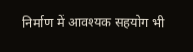निर्माण में आवश्यक सहयोग भी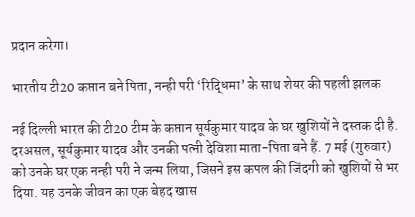प्रदान करेगा।

भारतीय टी20 कप्तान बने पिता, नन्ही परी ‘रिद्धिमा’ के साथ शेयर की पहली झलक

नई दिल्ली भारत की टी20 टीम के कप्तान सूर्यकुमार यादव के घर खुशियों ने दस्तक दी है. दरअसल, सूर्यकुमार यादव और उनकी पत्नी देविशा माता-पिता बने हैं. 7 मई (गुरुवार) को उनके घर एक नन्ही परी ने जन्म लिया, जिसने इस कपल की जिंदगी को खुशियों से भर दिया. यह उनके जीवन का एक बेहद खास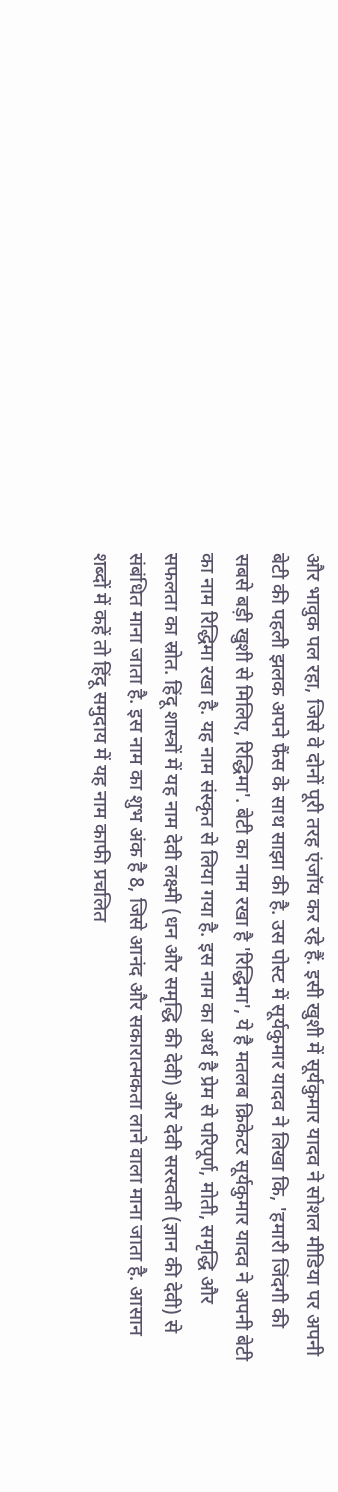और भावुक पल रहा, जिसे वे दोनों पूरी तरह एंजॉय कर रहे हैं. इसी खुशी में सूर्यकुमार यादव ने सोशल मीडिया पर अपनी बेटी की पहली झलक अपने फैंस के साथ साझा की है. उस पोस्ट में सूर्यकुमार यादव ने लिखा कि, 'हमारी जिंदगी की सबसे बड़ी खुशी से मिलिए, रिद्धिमा'. बेटी का नाम रखा है 'रिद्धिमा', ये है मतलब क्रिकेटर सूर्यकुमार यादव ने अपनी बेटी का नाम रिद्धिमा रखा है. यह नाम संस्कृत से लिया गया है. इस नाम का अर्थ है प्रेम से परिपूर्ण, मोती, समृद्धि और सफलता का स्रोत. हिंदू शास्त्रों में यह नाम देवी लक्ष्मी (धन और समृद्धि की देवी) और देवी सरस्वती (ज्ञान की देवी) से संबंधित माना जाता है. इस नाम का शुभ अंक है 8, जिसे आनंद और सकारात्मकता लाने वाला माना जाता है. आसान शब्दों में कहें तो हिंदू समुदाय में यह नाम काफी प्रचलित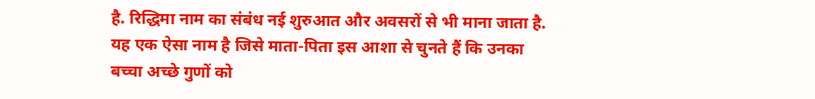है. रिद्धिमा नाम का संबंध नई शुरुआत और अवसरों से भी माना जाता है. यह एक ऐसा नाम है जिसे माता-पिता इस आशा से चुनते हैं कि उनका बच्चा अच्छे गुणों को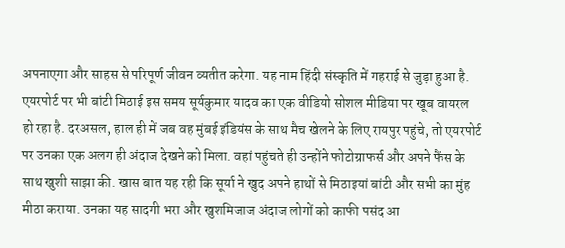अपनाएगा और साहस से परिपूर्ण जीवन व्यतीत करेगा. यह नाम हिंदी संस्कृति में गहराई से जुड़ा हुआ है. एयरपोर्ट पर भी बांटी मिठाई इस समय सूर्यकुमार यादव का एक वीडियो सोशल मीडिया पर खूब वायरल हो रहा है. दरअसल, हाल ही में जब वह मुंबई इंडियंस के साथ मैच खेलने के लिए रायपुर पहुंचे, तो एयरपोर्ट पर उनका एक अलग ही अंदाज देखने को मिला. वहां पहुंचते ही उन्होंने फोटोग्राफर्स और अपने फैंस के साथ खुशी साझा की. खास बात यह रही कि सूर्या ने खुद अपने हाथों से मिठाइयां बांटी और सभी का मुंह मीठा कराया. उनका यह सादगी भरा और खुशमिजाज अंदाज लोगों को काफी पसंद आ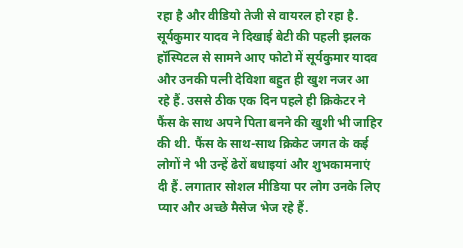रहा है और वीडियो तेजी से वायरल हो रहा है. सूर्यकुमार यादव ने दिखाई बेटी की पहली झलक हॉस्पिटल से सामने आए फोटो में सूर्यकुमार यादव और उनकी पत्नी देविशा बहुत ही खुश नजर आ रहे हैं. उससे ठीक एक दिन पहले ही क्रिकेटर ने फैंस के साथ अपने पिता बनने की खुशी भी जाहिर की थी. फैंस के साथ-साथ क्रिकेट जगत के कई लोगों ने भी उन्हें ढेरों बधाइयां और शुभकामनाएं दी हैं. लगातार सोशल मीडिया पर लोग उनके लिए प्यार और अच्छे मैसेज भेज रहे हैं.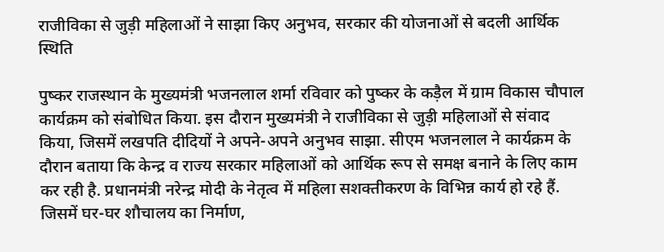राजीविका से जुड़ी महिलाओं ने साझा किए अनुभव, सरकार की योजनाओं से बदली आर्थिक स्थिति

पुष्कर राजस्थान के मुख्यमंत्री भजनलाल शर्मा रविवार को पुष्कर के कड़ैल में ग्राम विकास चौपाल कार्यक्रम को संबोधित किया. इस दौरान मुख्यमंत्री ने राजीविका से जुड़ी महिलाओं से संवाद किया, जिसमें लखपति दीदियों ने अपने-अपने अनुभव साझा. सीएम भजनलाल ने कार्यक्रम के दौरान बताया कि केन्द्र व राज्य सरकार महिलाओं को आर्थिक रूप से समक्ष बनाने के लिए काम कर रही है. प्रधानमंत्री नरेन्द्र मोदी के नेतृत्व में महिला सशक्तीकरण के विभिन्न कार्य हो रहे हैं. जिसमें घर-घर शौचालय का निर्माण,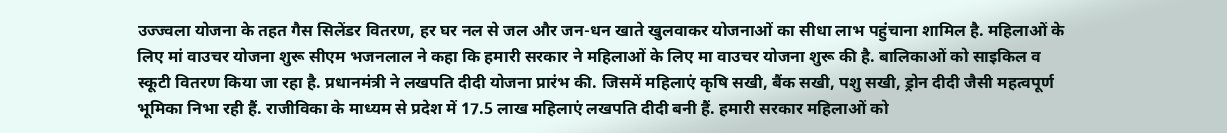उज्ज्वला योजना के तहत गैस सिलेंडर वितरण, हर घर नल से जल और जन-धन खाते खुलवाकर योजनाओं का सीधा लाभ पहुंचाना शामिल है. महिलाओं के लिए मां वाउचर योजना शुरू सीएम भजनलाल ने कहा कि हमारी सरकार ने महिलाओं के लिए मा वाउचर योजना शुरू की है. बालिकाओं को साइकिल व स्कूटी वितरण किया जा रहा है. प्रधानमंत्री ने लखपति दीदी योजना प्रारंभ की. जिसमें महिलाएं कृषि सखी, बैंक सखी, पशु सखी, ड्रोन दीदी जैसी महत्वपूर्ण भूमिका निभा रही हैं. राजीविका के माध्यम से प्रदेश में 17.5 लाख महिलाएं लखपति दीदी बनी हैं. हमारी सरकार महिलाओं को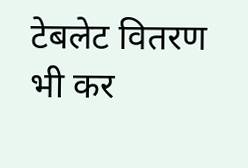टेबलेट वितरण भी कर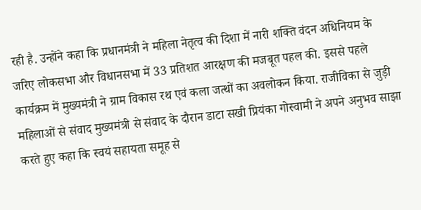रही है. उन्होंने कहा कि प्रधानमंत्री ने महिला नेतृत्व की दिशा में नारी शक्ति वंदन अधिनियम के जरिए लोकसभा और विधानसभा में 33 प्रतिशत आरक्षण की मजबूत पहल की. इससे पहले कार्यक्रम में मुख्यमंत्री ने ग्राम विकास रथ एवं कला जत्थों का अवलोकन किया. राजीविका से जुड़ी महिलाओं से संवाद मुख्यमंत्री से संवाद के दौरान डाटा सखी प्रियंका गोस्वामी ने अपने अनुभव साझा करते हुए कहा कि स्वयं सहायता समूह से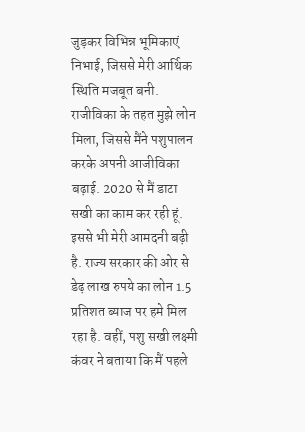जुड़कर विभिन्न भूमिकाएं निभाई, जिससे मेरी आर्थिक स्थिति मजबूत बनी. राजीविका के तहत मुझे लोन मिला, जिससे मैंने पशुपालन करके अपनी आजीविका बढ़ाई. 2020 से मैं डाटा सखी का काम कर रही हूं. इससे भी मेरी आमदनी बढ़ी है. राज्य सरकार की ओर से डेढ़ लाख रुपये का लोन 1.5 प्रतिशत ब्याज पर हमे मिल रहा है. वहीं, पशु सखी लक्ष्मी कंवर ने बताया कि मैं पहले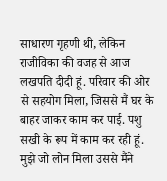साधारण गृहणी थी, लेकिन राजीविका की वजह से आज लखपति दीदी हूं. परिवार की ओर से सहयोग मिला, जिससे मैं घर के बाहर जाकर काम कर पाई. पशु सखी के रूप में काम कर रही हूं. मुझे जो लोन मिला उससे मैंने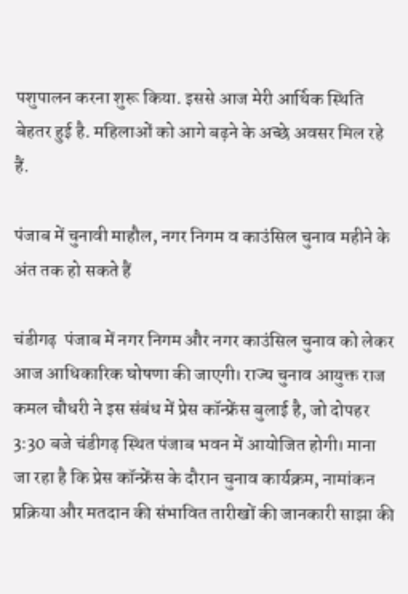पशुपालन करना शुरू किया. इससे आज मेरी आर्थिक स्थिति बेहतर हुई है. महिलाओं को आगे बढ़ने के अच्छे अवसर मिल रहे हैं.

पंजाब में चुनावी माहौल, नगर निगम व काउंसिल चुनाव महीने के अंत तक हो सकते हैं

चंडीगढ़  पंजाब में नगर निगम और नगर काउंसिल चुनाव को लेकर आज आधिकारिक घोषणा की जाएगी। राज्य चुनाव आयुक्त राज कमल चौधरी ने इस संबंध में प्रेस कॉन्फ्रेंस बुलाई है, जो दोपहर 3:30 बजे चंडीगढ़ स्थित पंजाब भवन में आयोजित होगी। माना जा रहा है कि प्रेस कॉन्फ्रेंस के दौरान चुनाव कार्यक्रम, नामांकन प्रक्रिया और मतदान की संभावित तारीखों की जानकारी साझा की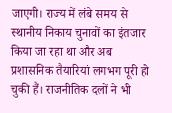जाएगी। राज्य में लंबे समय से स्थानीय निकाय चुनावों का इंतजार किया जा रहा था और अब प्रशासनिक तैयारियां लगभग पूरी हो चुकी हैं। राजनीतिक दलों ने भी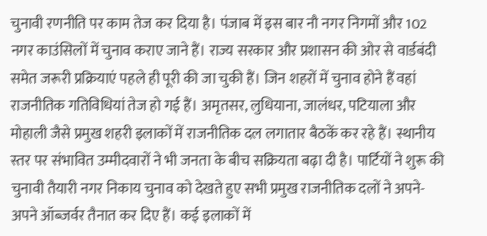चुनावी रणनीति पर काम तेज कर दिया है। पंजाब में इस बार नौ नगर निगमों और 102 नगर काउंसिलों में चुनाव कराए जाने हैं। राज्य सरकार और प्रशासन की ओर से वार्डबंदी समेत जरूरी प्रक्रियाएं पहले ही पूरी की जा चुकी हैं। जिन शहरों में चुनाव होने हैं वहां राजनीतिक गतिविधियां तेज हो गई हैं। अमृतसर, लुधियाना, जालंधर, पटियाला और मोहाली जैसे प्रमुख शहरी इलाकों में राजनीतिक दल लगातार बैठकें कर रहे हैं। स्थानीय स्तर पर संभावित उम्मीदवारों ने भी जनता के बीच सक्रियता बढ़ा दी है। पार्टियों ने शुरू की चुनावी तैयारी नगर निकाय चुनाव को देखते हुए सभी प्रमुख राजनीतिक दलों ने अपने-अपने ऑब्जर्वर तैनात कर दिए हैं। कई इलाकों में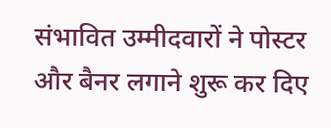संभावित उम्मीदवारों ने पोस्टर और बैनर लगाने शुरू कर दिए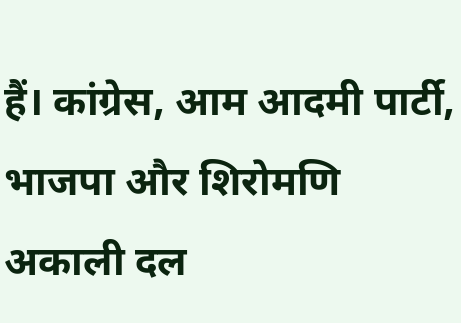हैं। कांग्रेस, आम आदमी पार्टी, भाजपा और शिरोमणि अकाली दल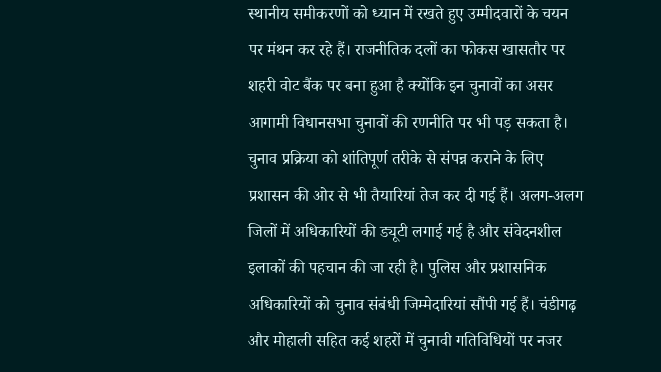स्थानीय समीकरणों को ध्यान में रखते हुए उम्मीदवारों के चयन पर मंथन कर रहे हैं। राजनीतिक दलों का फोकस खासतौर पर शहरी वोट बैंक पर बना हुआ है क्योंकि इन चुनावों का असर आगामी विधानसभा चुनावों की रणनीति पर भी पड़ सकता है। चुनाव प्रक्रिया को शांतिपूर्ण तरीके से संपन्न कराने के लिए प्रशासन की ओर से भी तैयारियां तेज कर दी गई हैं। अलग-अलग जिलों में अधिकारियों की ड्यूटी लगाई गई है और संवेदनशील इलाकों की पहचान की जा रही है। पुलिस और प्रशासनिक अधिकारियों को चुनाव संबंधी जिम्मेदारियां सौंपी गई हैं। चंडीगढ़ और मोहाली सहित कई शहरों में चुनावी गतिविधियों पर नजर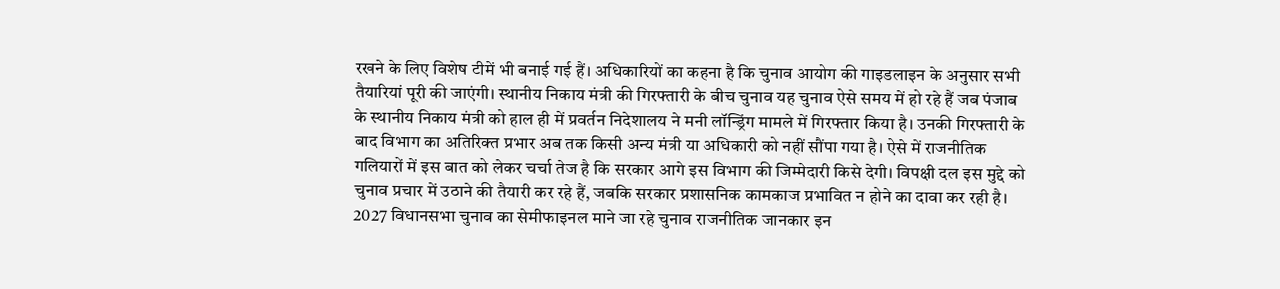रखने के लिए विशेष टीमें भी बनाई गई हैं। अधिकारियों का कहना है कि चुनाव आयोग की गाइडलाइन के अनुसार सभी तैयारियां पूरी की जाएंगी। स्थानीय निकाय मंत्री की गिरफ्तारी के बीच चुनाव यह चुनाव ऐसे समय में हो रहे हैं जब पंजाब के स्थानीय निकाय मंत्री को हाल ही में प्रवर्तन निदेशालय ने मनी लॉन्ड्रिंग मामले में गिरफ्तार किया है। उनकी गिरफ्तारी के बाद विभाग का अतिरिक्त प्रभार अब तक किसी अन्य मंत्री या अधिकारी को नहीं सौंपा गया है। ऐसे में राजनीतिक गलियारों में इस बात को लेकर चर्चा तेज है कि सरकार आगे इस विभाग की जिम्मेदारी किसे देगी। विपक्षी दल इस मुद्दे को चुनाव प्रचार में उठाने की तैयारी कर रहे हैं, जबकि सरकार प्रशासनिक कामकाज प्रभावित न होने का दावा कर रही है। 2027 विधानसभा चुनाव का सेमीफाइनल माने जा रहे चुनाव राजनीतिक जानकार इन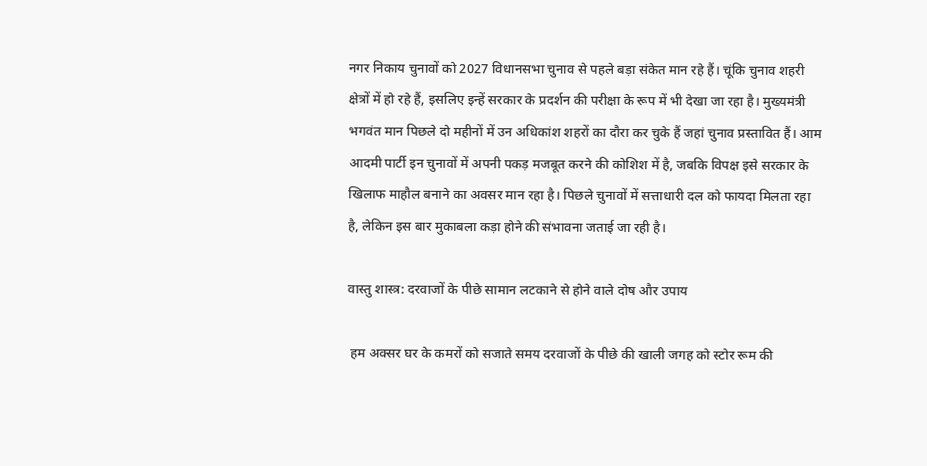नगर निकाय चुनावों को 2027 विधानसभा चुनाव से पहले बड़ा संकेत मान रहे हैं। चूंकि चुनाव शहरी क्षेत्रों में हो रहे हैं, इसलिए इन्हें सरकार के प्रदर्शन की परीक्षा के रूप में भी देखा जा रहा है। मुख्यमंत्री भगवंत मान पिछले दो महीनों में उन अधिकांश शहरों का दौरा कर चुके हैं जहां चुनाव प्रस्तावित हैं। आम आदमी पार्टी इन चुनावों में अपनी पकड़ मजबूत करने की कोशिश में है, जबकि विपक्ष इसे सरकार के खिलाफ माहौल बनाने का अवसर मान रहा है। पिछले चुनावों में सत्ताधारी दल को फायदा मिलता रहा है, लेकिन इस बार मुकाबला कड़ा होने की संभावना जताई जा रही है।

वास्तु शास्त्र: दरवाजों के पीछे सामान लटकाने से होने वाले दोष और उपाय

 हम अक्सर घर के कमरों को सजाते समय दरवाजों के पीछे की खाली जगह को स्टोर रूम की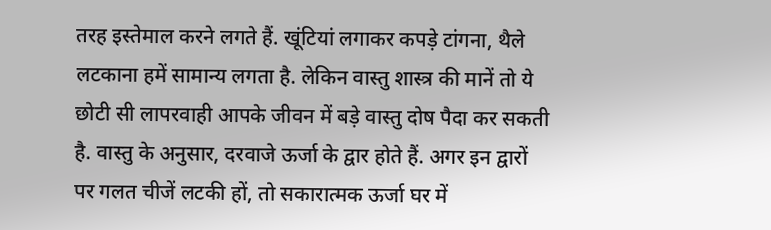तरह इस्तेमाल करने लगते हैं. खूंटियां लगाकर कपड़े टांगना, थैले लटकाना हमें सामान्य लगता है. लेकिन वास्तु शास्त्र की मानें तो ये छोटी सी लापरवाही आपके जीवन में बड़े वास्तु दोष पैदा कर सकती है. वास्तु के अनुसार, दरवाजे ऊर्जा के द्वार होते हैं. अगर इन द्वारों पर गलत चीजें लटकी हों, तो सकारात्मक ऊर्जा घर में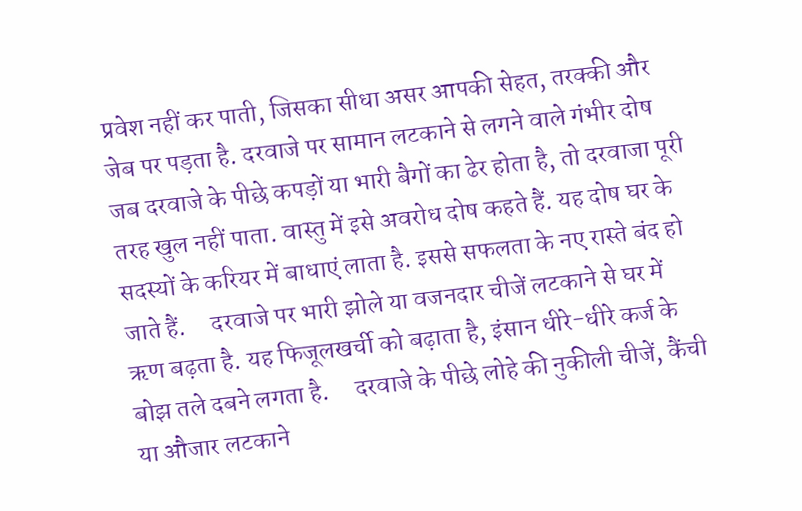प्रवेश नहीं कर पाती, जिसका सीधा असर आपकी सेहत, तरक्की और जेब पर पड़ता है. दरवाजे पर सामान लटकाने से लगने वाले गंभीर दोष     जब दरवाजे के पीछे कपड़ों या भारी बैगों का ढेर होता है, तो दरवाजा पूरी तरह खुल नहीं पाता. वास्तु में इसे अवरोध दोष कहते हैं. यह दोष घर के सदस्यों के करियर में बाधाएं लाता है. इससे सफलता के नए रास्ते बंद हो जाते हैं.     दरवाजे पर भारी झोले या वजनदार चीजें लटकाने से घर में ऋण बढ़ता है. यह फिजूलखर्ची को बढ़ाता है, इंसान धीरे-धीरे कर्ज के बोझ तले दबने लगता है.     दरवाजे के पीछे लोहे की नुकीली चीजें, कैंची या औजार लटकाने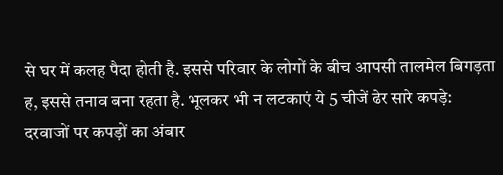से घर में कलह पैदा होती है. इससे परिवार के लोगों के बीच आपसी तालमेल बिगड़ता ह, इससे तनाव बना रहता है. भूलकर भी न लटकाएं ये 5 चीजें ढेर सारे कपड़े: दरवाजों पर कपड़ों का अंबार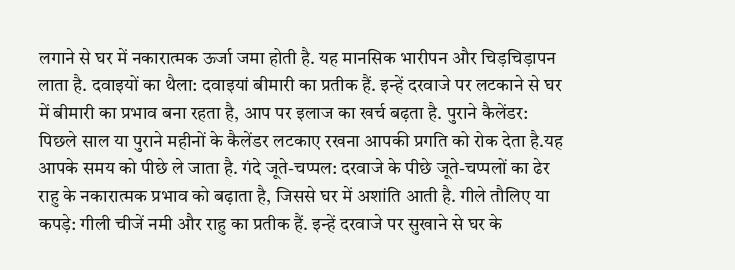लगाने से घर में नकारात्मक ऊर्जा जमा होती है. यह मानसिक भारीपन और चिड़चिड़ापन लाता है. दवाइयों का थैला: दवाइयां बीमारी का प्रतीक हैं. इन्हें दरवाजे पर लटकाने से घर में बीमारी का प्रभाव बना रहता है, आप पर इलाज का खर्च बढ़ता है. पुराने कैलेंडर: पिछले साल या पुराने महीनों के कैलेंडर लटकाए रखना आपकी प्रगति को रोक देता है.यह आपके समय को पीछे ले जाता है. गंदे जूते-चप्पल: दरवाजे के पीछे जूते-चप्पलों का ढेर राहु के नकारात्मक प्रभाव को बढ़ाता है, जिससे घर में अशांति आती है. गीले तौलिए या कपड़े: गीली चीजें नमी और राहु का प्रतीक हैं. इन्हें दरवाजे पर सुखाने से घर के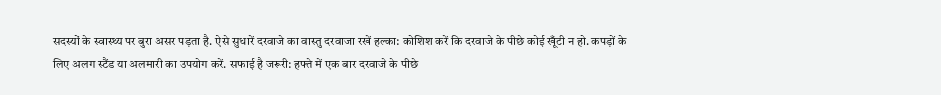सदस्यों के स्वास्थ्य पर बुरा असर पड़ता है. ऐसे सुधारें दरवाजे का वास्तु दरवाजा रखें हल्का: कोशिश करें कि दरवाजे के पीछे कोई खूँटी न हो. कपड़ों के लिए अलग स्टैंड या अलमारी का उपयोग करें. सफाई है जरूरी: हफ्ते में एक बार दरवाजे के पीछे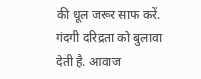की धूल जरूर साफ करें. गंदगी दरिद्रता को बुलावा देती है. आवाज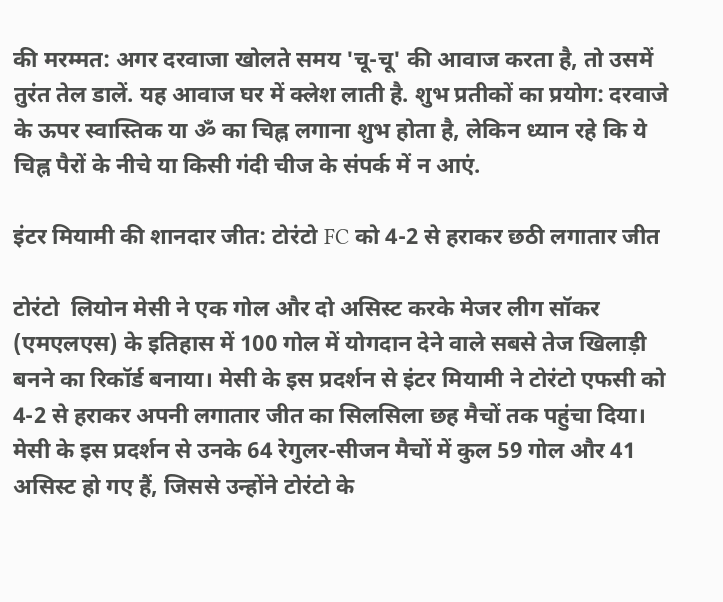की मरम्मत: अगर दरवाजा खोलते समय 'चू-चू' की आवाज करता है, तो उसमें तुरंत तेल डालें. यह आवाज घर में क्लेश लाती है. शुभ प्रतीकों का प्रयोग: दरवाजे के ऊपर स्वास्तिक या ॐ का चिह्न लगाना शुभ होता है, लेकिन ध्यान रहे कि ये चिह्न पैरों के नीचे या किसी गंदी चीज के संपर्क में न आएं.

इंटर मियामी की शानदार जीत: टोरंटो FC को 4-2 से हराकर छठी लगातार जीत

टोरंटो  लियोन मेसी ने एक गोल और दो असिस्ट करके मेजर लीग सॉकर (एमएलएस) के इतिहास में 100 गोल में योगदान देने वाले सबसे तेज खिलाड़ी बनने का रिकॉर्ड बनाया। मेसी के इस प्रदर्शन से इंटर मियामी ने टोरंटो एफसी को 4-2 से हराकर अपनी लगातार जीत का सिलसिला छह मैचों तक पहुंचा दिया। मेसी के इस प्रदर्शन से उनके 64 रेगुलर-सीजन मैचों में कुल 59 गोल और 41 असिस्ट हो गए हैं, जिससे उन्होंने टोरंटो के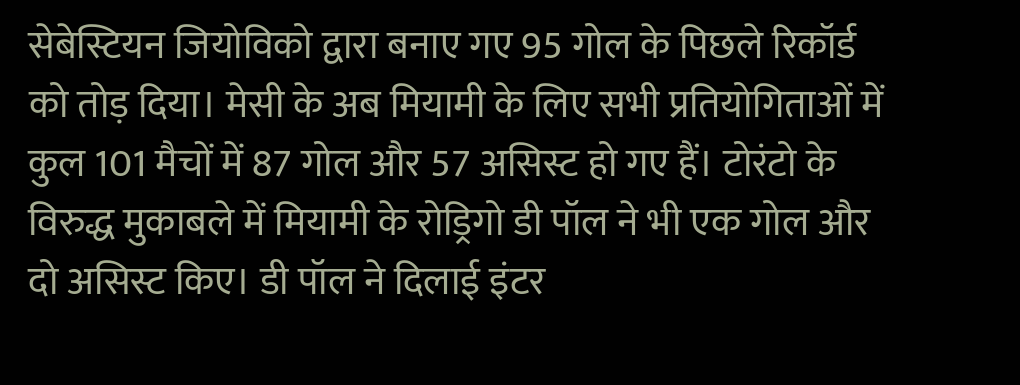सेबेस्टियन जियोविको द्वारा बनाए गए 95 गोल के पिछले रिकॉर्ड को तोड़ दिया। मेसी के अब मियामी के लिए सभी प्रतियोगिताओं में कुल 101 मैचों में 87 गोल और 57 असिस्ट हो गए हैं। टोरंटो के विरुद्ध मुकाबले में मियामी के रोड्रिगो डी पॉल ने भी एक गोल और दो असिस्ट किए। डी पॉल ने दिलाई इंटर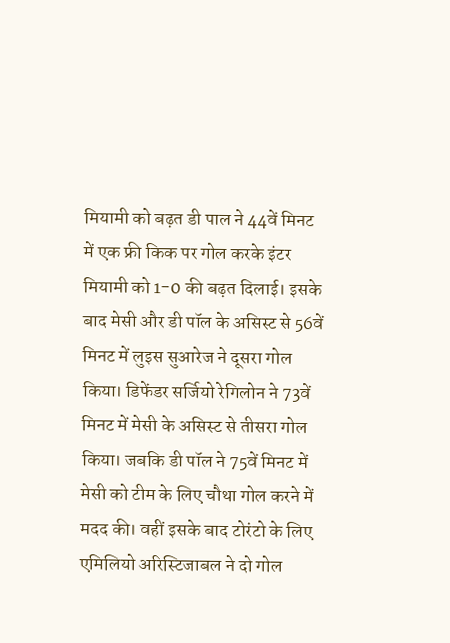मियामी को बढ़त डी पाल ने 44वें मिनट में एक फ्री किक पर गोल करके इंटर मियामी को 1-0 की बढ़त दिलाई। इसके बाद मेसी और डी पॉल के असिस्ट से 56वें मिनट में लुइस सुआरेज ने दूसरा गोल किया। डिफेंडर सर्जियो रेगिलोन ने 73वें मिनट में मेसी के असिस्ट से तीसरा गोल किया। जबकि डी पॉल ने 75वें मिनट में मेसी को टीम के लिए चौथा गोल करने में मदद की। वहीं इसके बाद टोरंटो के लिए एमिलियो अरिस्टिजाबल ने दो गोल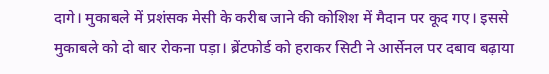दागे। मुकाबले में प्रशंसक मेसी के करीब जाने की कोशिश में मैदान पर कूद गए। इससे मुकाबले को दो बार रोकना पड़ा। ब्रेंटफोर्ड को हराकर सिटी ने आर्सेनल पर दबाव बढ़ाया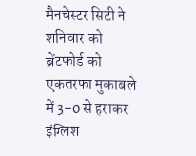मैनचेस्टर सिटी ने शनिवार को ब्रेंटफोर्ड को एकतरफा मुकाबले में 3-0 से हराकर इंग्लिश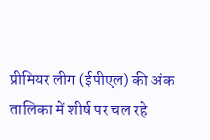प्रीमियर लीग (ईपीएल) की अंक तालिका में शीर्ष पर चल रहे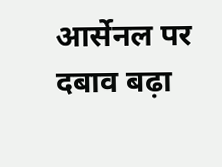आर्सेनल पर दबाव बढ़ा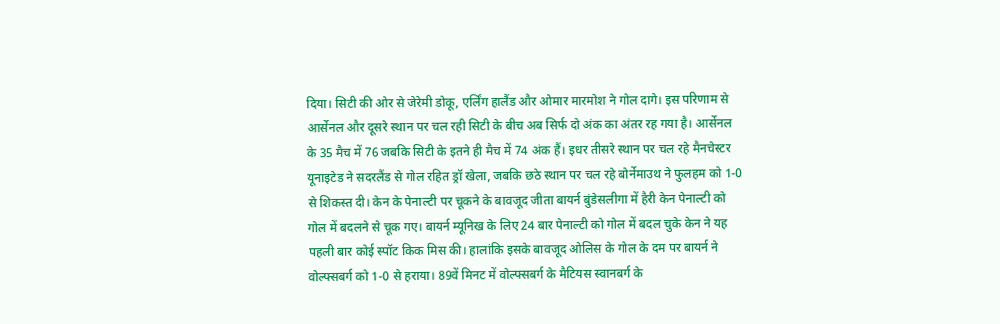दिया। सिटी की ओर से जेरेमी डोकू, एर्लिंग हालैंड और ओमार मारमोश ने गोल दागे। इस परिणाम से आर्सेनल और दूसरे स्थान पर चल रही सिटी के बीच अब सिर्फ दो अंक का अंतर रह गया है। आर्सेनल के 35 मैच में 76 जबकि सिटी के इतने ही मैच में 74 अंक हैं। इधर तीसरे स्थान पर चल रहे मैनचेस्टर यूनाइटेड ने सदरलैंड से गोल रहित ड्रॉ खेला, जबकि छठे स्थान पर चल रहे बोर्नेमाउथ ने फुलहम को 1-0 से शिकस्त दी। केन के पेनाल्टी पर चूकने के बावजूद जीता बायर्न बुंडेसलीगा में हैरी केन पेनाल्टी को गोल में बदलने से चूक गए। बायर्न म्यूनिख के लिए 24 बार पेनाल्टी को गोल में बदल चुके केन ने यह पहली बार कोई स्पॉट किक मिस की। हालांकि इसके बावजूद ओलिस के गोल के दम पर बायर्न ने वोल्फ्सबर्ग को 1-0 से हराया। 89वें मिनट में वोल्फ्सबर्ग के मैटियस स्वानबर्ग के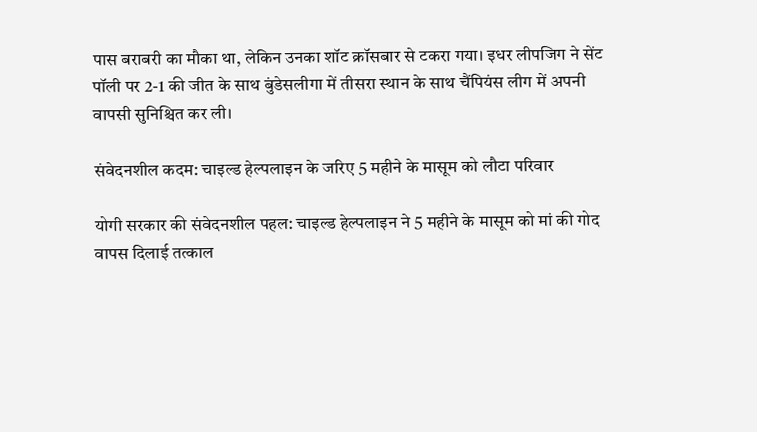पास बराबरी का मौका था, लेकिन उनका शॉट क्रॉसबार से टकरा गया। इधर लीपजिग ने सेंट पॉली पर 2-1 की जीत के साथ बुंडेसलीगा में तीसरा स्थान के साथ चैंपियंस लीग में अपनी वापसी सुनिश्चित कर ली।

संवेदनशील कदम: चाइल्ड हेल्पलाइन के जरिए 5 महीने के मासूम को लौटा परिवार

योगी सरकार की संवेदनशील पहल: चाइल्ड हेल्पलाइन ने 5 महीने के मासूम को मां की गोद वापस दिलाई तत्काल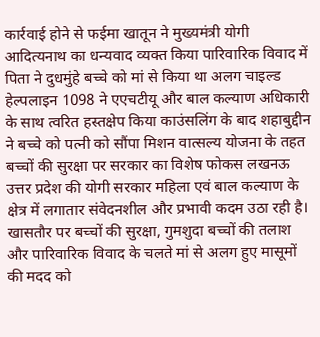कार्रवाई होने से फईमा खातून ने मुख्यमंत्री योगी आदित्यनाथ का धन्यवाद व्यक्त किया पारिवारिक विवाद में पिता ने दुधमुंहे बच्चे को मां से किया था अलग चाइल्ड हेल्पलाइन 1098 ने एएचटीयू और बाल कल्याण अधिकारी के साथ त्वरित हस्तक्षेप किया काउंसलिंग के बाद शहाबुद्दीन ने बच्चे को पत्नी को सौंपा मिशन वात्सल्य योजना के तहत बच्चों की सुरक्षा पर सरकार का विशेष फोकस लखनऊ   उत्तर प्रदेश की योगी सरकार महिला एवं बाल कल्याण के क्षेत्र में लगातार संवेदनशील और प्रभावी कदम उठा रही है। खासतौर पर बच्चों की सुरक्षा, गुमशुदा बच्चों की तलाश और पारिवारिक विवाद के चलते मां से अलग हुए मासूमों की मदद को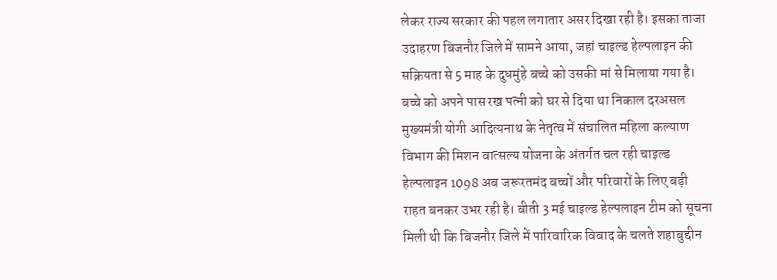लेकर राज्य सरकार की पहल लगातार असर दिखा रही है। इसका ताजा उदाहरण बिजनौर जिले में सामने आया, जहां चाइल्ड हेल्पलाइन की सक्रियता से 5 माह के दुधमुंहे बच्चे को उसकी मां से मिलाया गया है।  बच्चे को अपने पास रख पत्नी को घर से दिया था निकाल दरअसल मुख्यमंत्री योगी आदित्यनाथ के नेतृत्व में संचालित महिला कल्याण विभाग की मिशन वात्सल्य योजना के अंतर्गत चल रही चाइल्ड हेल्पलाइन 1098 अब जरूरतमंद बच्चों और परिवारों के लिए बड़ी राहत बनकर उभर रही है। बीती 3 मई चाइल्ड हेल्पलाइन टीम को सूचना मिली थी कि बिजनौर जिले में पारिवारिक विवाद के चलते शहाबुद्दीन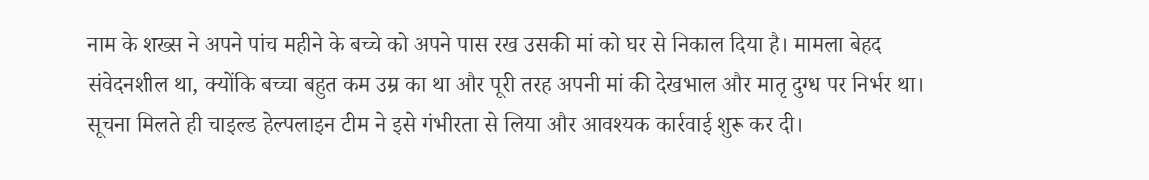नाम के शख्स ने अपने पांच महीने के बच्चे को अपने पास रख उसकी मां को घर से निकाल दिया है। मामला बेहद संवेदनशील था, क्योंकि बच्चा बहुत कम उम्र का था और पूरी तरह अपनी मां की देखभाल और मातृ दुग्ध पर निर्भर था। सूचना मिलते ही चाइल्ड हेल्पलाइन टीम ने इसे गंभीरता से लिया और आवश्यक कार्रवाई शुरू कर दी।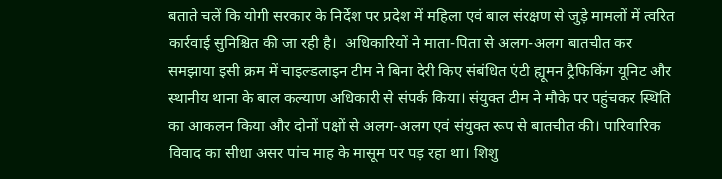बताते चलें कि योगी सरकार के निर्देश पर प्रदेश में महिला एवं बाल संरक्षण से जुड़े मामलों में त्वरित कार्रवाई सुनिश्चित की जा रही है।  अधिकारियों ने माता-पिता से अलग-अलग बातचीत कर समझाया इसी क्रम में चाइल्डलाइन टीम ने बिना देरी किए संबंधित एंटी ह्यूमन ट्रैफिकिंग यूनिट और स्थानीय थाना के बाल कल्याण अधिकारी से संपर्क किया। संयुक्त टीम ने मौके पर पहुंचकर स्थिति का आकलन किया और दोनों पक्षों से अलग-अलग एवं संयुक्त रूप से बातचीत की। पारिवारिक विवाद का सीधा असर पांच माह के मासूम पर पड़ रहा था। शिशु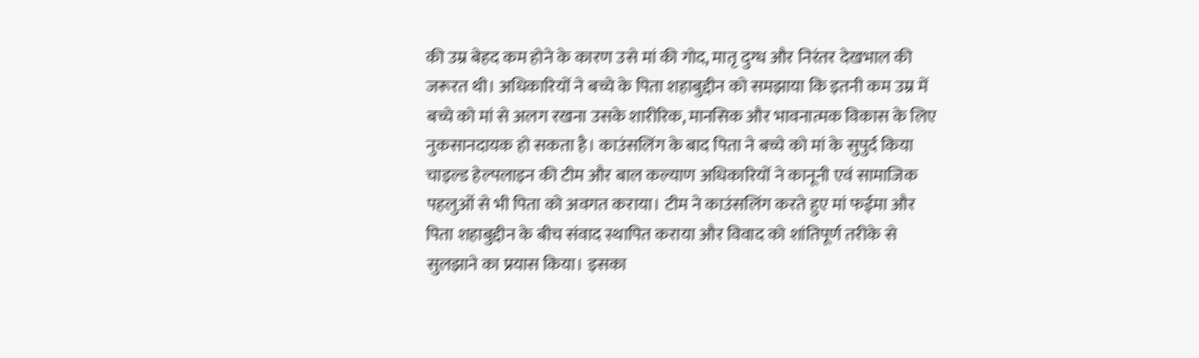की उम्र बेहद कम होने के कारण उसे मां की गोद, मातृ दुग्ध और निरंतर देखभाल की जरूरत थी। अधिकारियों ने बच्चे के पिता शहाबुद्दीन को समझाया कि इतनी कम उम्र में बच्चे को मां से अलग रखना उसके शारीरिक, मानसिक और भावनात्मक विकास के लिए नुकसानदायक हो सकता है। काउंसलिंग के बाद पिता ने बच्चे को मां के सुपुर्द किया चाइल्ड हेल्पलाइन की टीम और बाल कल्याण अधिकारियों ने कानूनी एवं सामाजिक पहलुओं से भी पिता को अवगत कराया। टीम ने काउंसलिंग करते हुए मां फईमा और पिता शहाबुद्दीन के बीच संवाद स्थापित कराया और विवाद को शांतिपूर्ण तरीके से सुलझाने का प्रयास किया। इसका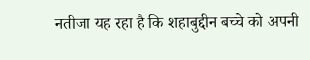नतीजा यह रहा है कि शहाबुद्दीन बच्चे को अपनी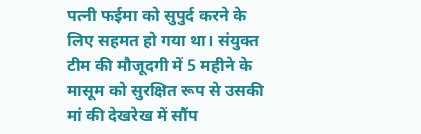पत्नी फईमा को सुपुर्द करने के लिए सहमत हो गया था। संयुक्त टीम की मौजूदगी में 5 महीने के मासूम को सुरक्षित रूप से उसकी मां की देखरेख में सौंप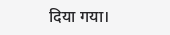दिया गया।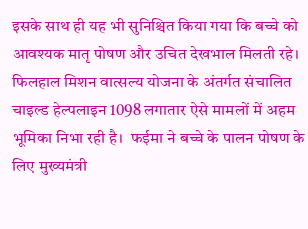इसके साथ ही यह भी सुनिश्चित किया गया कि बच्चे को आवश्यक मातृ पोषण और उचित देखभाल मिलती रहे। फिलहाल मिशन वात्सल्य योजना के अंतर्गत संचालित चाइल्ड हेल्पलाइन 1098 लगातार ऐसे मामलों में अहम भूमिका निभा रही है।  फईमा ने बच्चे के पालन पोषण के लिए मुख्यमंत्री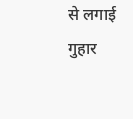से लगाई गुहार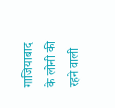गाजियाबाद के लोनी की रहने वाली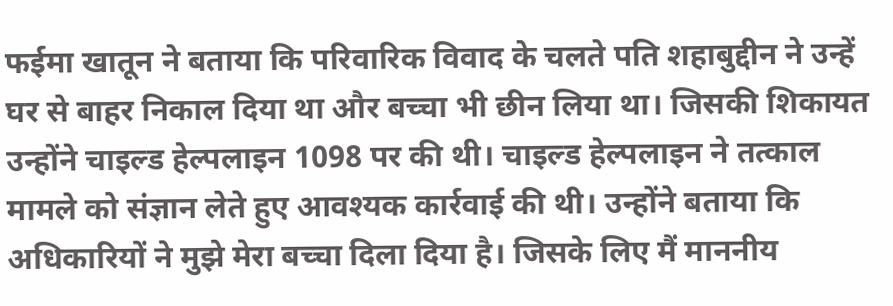फईमा खातून ने बताया कि परिवारिक विवाद के चलते पति शहाबुद्दीन ने उन्हें घर से बाहर निकाल दिया था और बच्चा भी छीन लिया था। जिसकी शिकायत उन्होंने चाइल्ड हेल्पलाइन 1098 पर की थी। चाइल्ड हेल्पलाइन ने तत्काल मामले को संज्ञान लेते हुए आवश्यक कार्रवाई की थी। उन्होंने बताया कि अधिकारियों ने मुझे मेरा बच्चा दिला दिया है। जिसके लिए मैं माननीय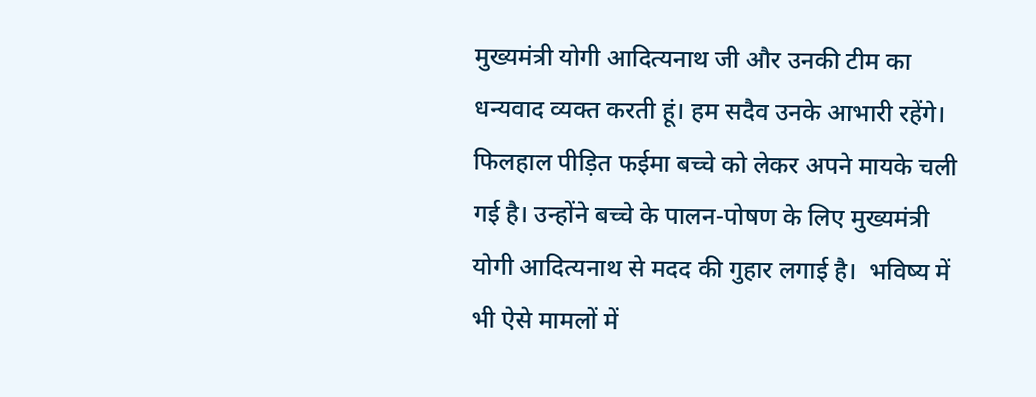मुख्यमंत्री योगी आदित्यनाथ जी और उनकी टीम का धन्यवाद व्यक्त करती हूं। हम सदैव उनके आभारी रहेंगे। फिलहाल पीड़ित फईमा बच्चे को लेकर अपने मायके चली गई है। उन्होंने बच्चे के पालन-पोषण के लिए मुख्यमंत्री योगी आदित्यनाथ से मदद की गुहार लगाई है।  भविष्य में भी ऐसे मामलों में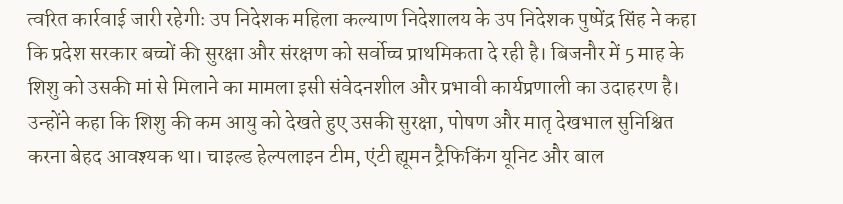त्वरित कार्रवाई जारी रहेगीः उप निदेशक महिला कल्याण निदेशालय के उप निदेशक पुष्पेंद्र सिंह ने कहा कि प्रदेश सरकार बच्चों की सुरक्षा और संरक्षण को सर्वोच्च प्राथमिकता दे रही है। बिजनौर में 5 माह के शिशु को उसकी मां से मिलाने का मामला इसी संवेदनशील और प्रभावी कार्यप्रणाली का उदाहरण है। उन्होंने कहा कि शिशु की कम आयु को देखते हुए उसकी सुरक्षा, पोषण और मातृ देखभाल सुनिश्चित करना बेहद आवश्यक था। चाइल्ड हेल्पलाइन टीम, एंटी ह्यूमन ट्रैफिकिंग यूनिट और बाल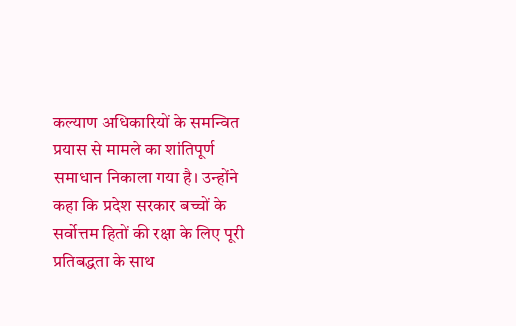कल्याण अधिकारियों के समन्वित प्रयास से मामले का शांतिपूर्ण समाधान निकाला गया है। उन्होंने कहा कि प्रदेश सरकार बच्चों के सर्वोत्तम हितों की रक्षा के लिए पूरी प्रतिबद्धता के साथ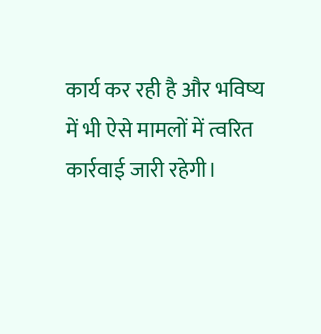कार्य कर रही है और भविष्य में भी ऐसे मामलों में त्वरित कार्रवाई जारी रहेगी।